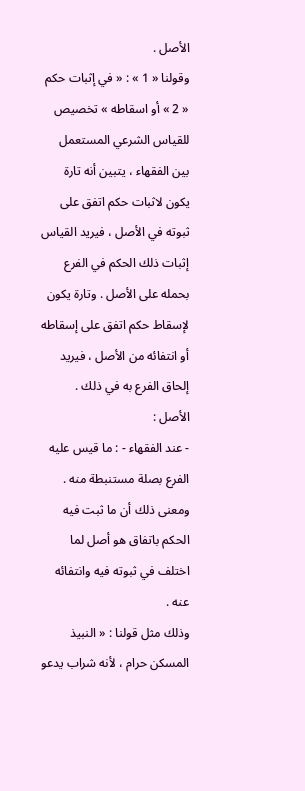الأصل .
وقولنا « 1 » : « في إثبات حكم « 2 » أو اسقاطه » تخصيص للقياس الشرعي المستعمل بين الفقهاء ، يتبين أنه تارة يكون لاثبات حكم اتفق على ثبوته في الأصل ، فيريد القياس إثبات ذلك الحكم في الفرع بحمله على الأصل . وتارة يكون لإسقاط حكم اتفق على إسقاطه أو انتفائه من الأصل ، فيريد إلحاق الفرع به في ذلك .
الأصل :
- عند الفقهاء - : ما قيس عليه الفرع بصلة مستنبطة منه .
ومعنى ذلك أن ما ثبت فيه الحكم باتفاق هو أصل لما اختلف في ثبوته فيه وانتفائه عنه .
وذلك مثل قولنا : « النبيذ المسكن حرام ، لأنه شراب يدعو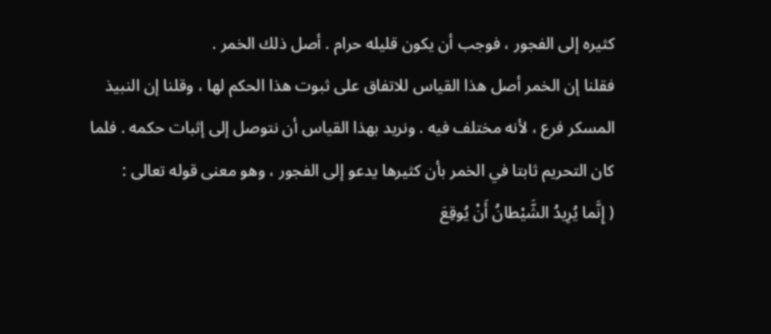كثيره إلى الفجور ، فوجب أن يكون قليله حرام . أصل ذلك الخمر .
فقلنا إن الخمر أصل هذا القياس للاتفاق على ثبوت هذا الحكم لها ، وقلنا إن النبيذ المسكر فرع ، لأنه مختلف فيه . ونريد بهذا القياس أن نتوصل إلى إثبات حكمه . فلما كان التحريم ثابتا في الخمر بأن كثيرها يدعو إلى الفجور ، وهو معنى قوله تعالى :
( إِنَّما يُرِيدُ الشَّيْطانُ أَنْ يُوقِعَ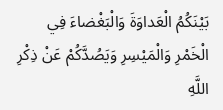بَيْنَكُمُ الْعَداوَةَ وَالْبَغْضاءَ فِي الْخَمْرِ وَالْمَيْسِرِ وَيَصُدَّكُمْ عَنْ ذِكْرِ اللَّهِ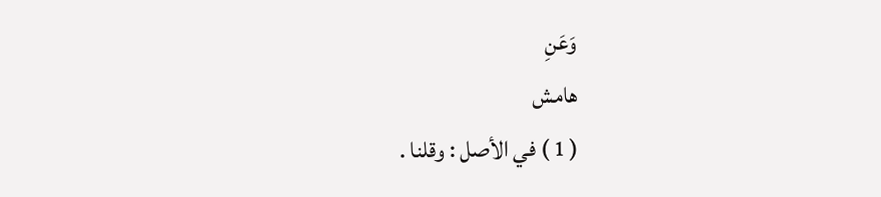وَعَنِ
هامش
( 1 ) في الأصل : وقلنا .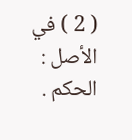( 2 ) في الأصل : الحكم .